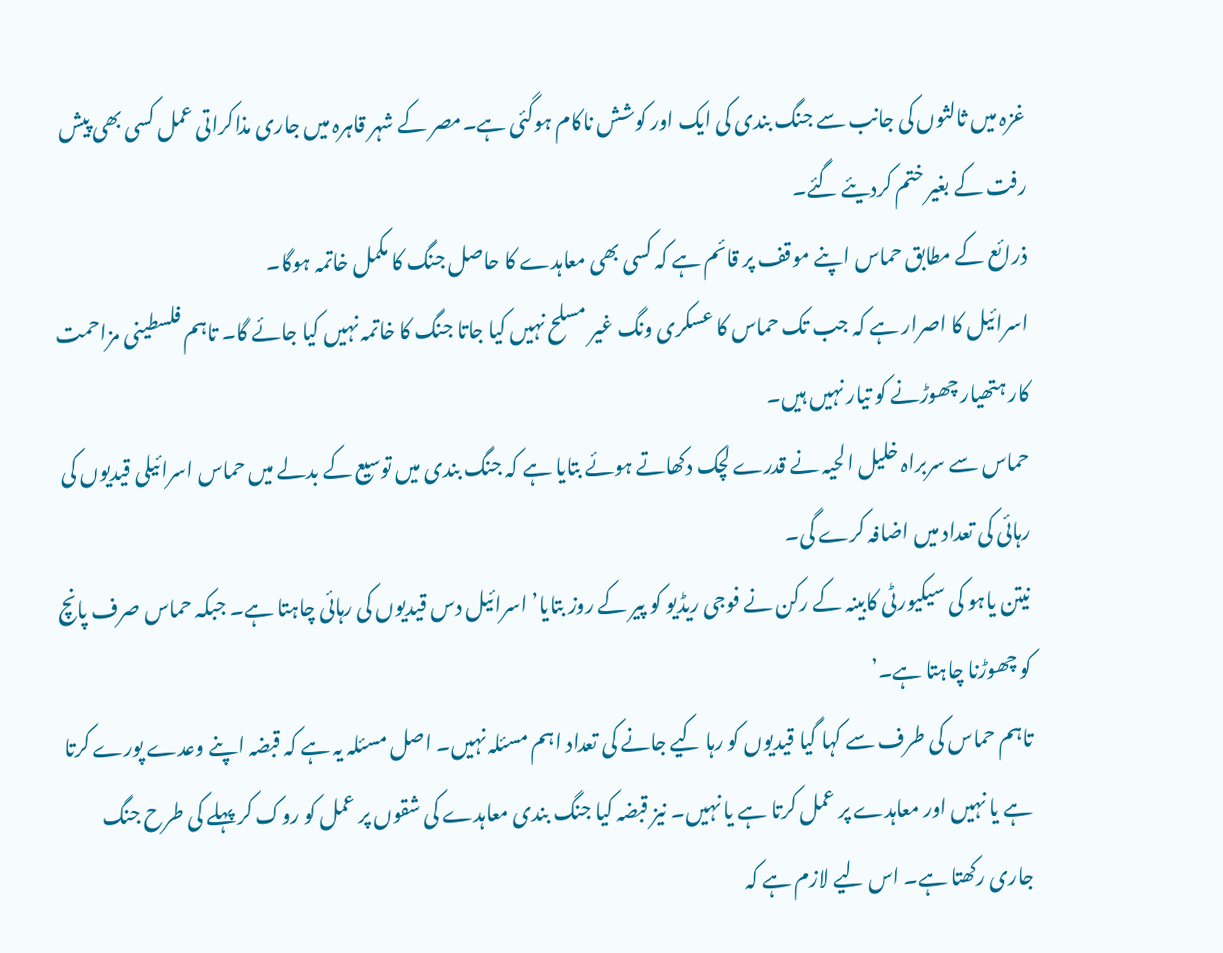غزہ میں ثالثوں کی جانب سے جنگ بندی کی ایک اور کوشش ناکام ہوگئی ہے۔مصر کے شہر قاہرہ میں جاری مذاکراتی عمل کسی بھی پیش رفت کے بغیر ختم کردیئے گئے۔
ذرائع کے مطابق حماس اپنے موقف پر قائم ہے کہ کسی بھی معاہدے کا حاصل جنگ کا مکمل خاتمہ ہوگا۔
اسرائیل کا اصرار ہے کہ جب تک حماس کا عسکری ونگ غیر مسلح نہیں کیا جاتا جنگ کا خاتمہ نہیں کیا جائے گا۔ تاہم فلسطینی مزاحمت کار ہتھیار چھوڑنے کو تیار نہیں ہیں۔
حماس سے سربراہ خلیل الحیہ نے قدرے لچک دکھاتے ہوئے بتایا ہے کہ جنگ بندی میں توسیع کے بدلے میں حماس اسرائیلی قیدیوں کی رہائی کی تعداد میں اضافہ کرے گی۔
نیتن یاہو کی سیکیورٹی کابینہ کے رکن نے فوجی ریڈیو کو پیر کے روز بتایا’ اسرائیل دس قیدیوں کی رہائی چاہتا ہے۔ جبکہ حماس صرف پانچ کو چھوڑنا چاہتا ہے۔’
تاہم حماس کی طرف سے کہا گیا قیدیوں کو رہا کیے جانے کی تعداد اہم مسئلہ نہیں۔ اصل مسئلہ یہ ہے کہ قبضہ اپنے وعدے پورے کرتا ہے یا نہیں اور معاہدے پر عمل کرتا ہے یا نہیں۔ نیز قبضہ کیا جنگ بندی معاہدے کی شقوں پر عمل کو روک کر پہلے کی طرح جنگ جاری رکھتا ہے۔ اس لیے لازم ہے کہ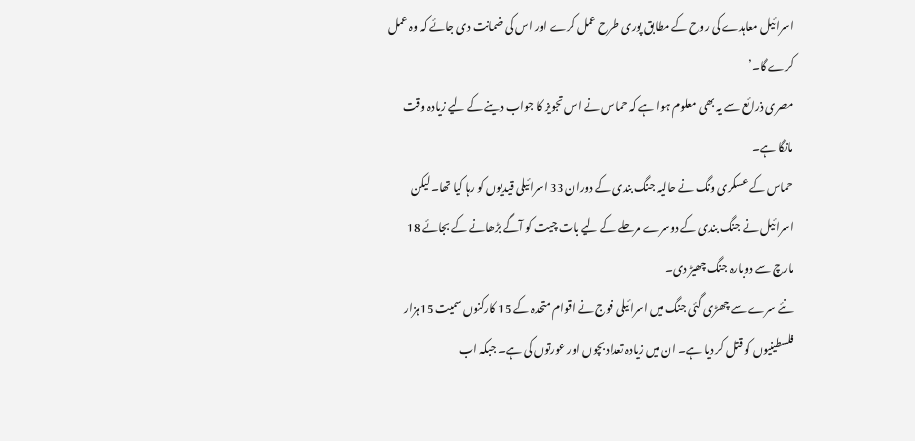اسرائیل معاہدے کی روح کے مطابق پوری طرح عمل کرے اور اس کی ضمانت دی جائے کہ وہ عمل کرے گا۔’
مصری ذرائع سے یہ بھی معلوم ہوا ہے کہ حماس نے اس تجویز کا جواب دینے کے لیے زیادہ وقت مانگا ہے۔
حماس کے عسکری ونگ نے حالیہ جنگ بندی کے دوران 33 اسرائیلی قیدیوں کو رہا کیا تھا۔ لیکن اسرائیل نے جنگ بندی کے دوسرے مرحلے کے لیے بات چیت کو آگے بڑھانے کے بجائے 18 مارچ سے دوبارہ جنگ چھیڑ دی۔
نئے سرے سے چھڑی گئی جنگ میں اسرائیلی فوج نے اقوام متحدہ کے 15 کارکنوں سمیت 15ہزار فلسطینیوں کو قتل کر دیا ہے۔ ان میں زیادہ تعداد بچوں اور عورتوں کی ہے۔ جبکہ اب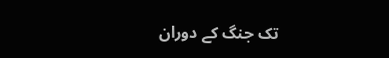تک جنگ کے دوران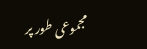مجموعی طور پر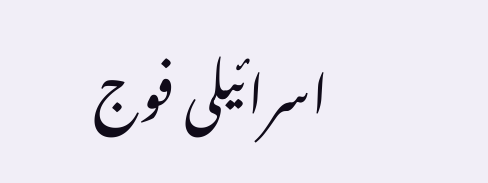اسرائیلی فوج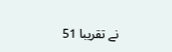نے تقریبا 51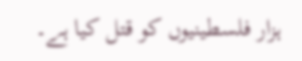ہزار فلسطینیوں کو قتل کیا ہے۔